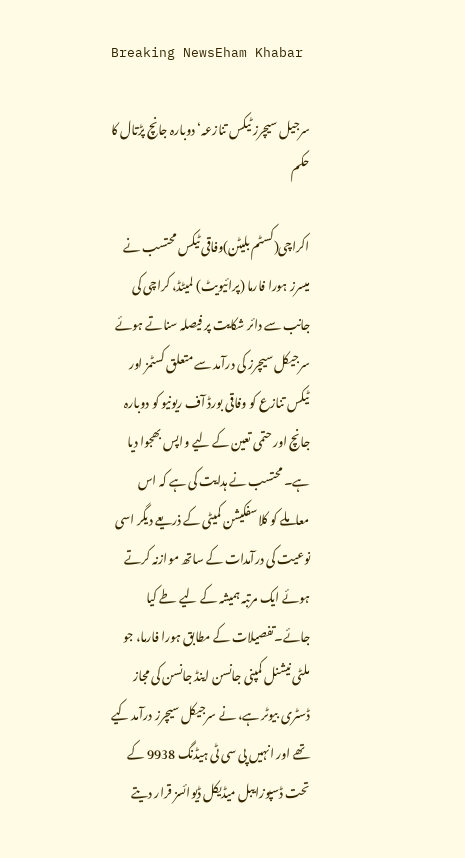Breaking NewsEham Khabar

سرجیل سیچرز ٹیکس تنازعہ‘ دوبارہ جانچ پڑتال کا حکم

اکراچی(کسٹم بلیٹن)وفاقی ٹیکس محتسب نے میسرز ہورا فارما (پرائیویٹ) لمیٹڈ، کراچی کی جانب سے دائر شکایت پر فیصلہ سناتے ہوئے سرجیکل سیچرز کی درآمد سے متعلق کسٹمز اور ٹیکس تنازع کو وفاقی بورڈ آف ریونیو کو دوبارہ جانچ اور حتمی تعین کے لیے واپس بھجوا دیا ہے۔ محتسب نے ہدایت کی ہے کہ اس معاملے کو کلاسفکیشن کمیٹی کے ذریعے دیگر اسی نوعیت کی درآمدات کے ساتھ موازنہ کرتے ہوئے ایک مرتبہ ہمیشہ کے لیے طے کیا جائے۔تفصیلات کے مطابق ہورا فارما، جو ملٹی نیشنل کمپنی جانسن اینڈ جانسن کی مجاز ڈسٹری بیوٹر ہے، نے سرجیکل سیچرز درآمد کیے تھے اور انہیں پی سی ٹی ہیڈنگ 9938 کے تحت ڈسپوزایبل میڈیکل ڈیوائسز قرار دیتے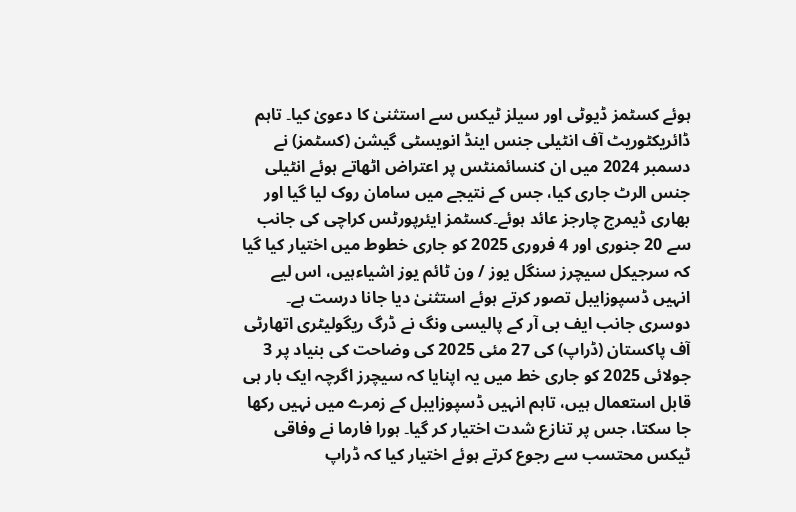ہوئے کسٹمز ڈیوٹی اور سیلز ٹیکس سے استثنیٰ کا دعویٰ کیا۔ تاہم ڈائریکٹوریٹ آف انٹیلی جنس اینڈ انویسٹی گیشن (کسٹمز) نے دسمبر 2024 میں ان کنسائمنٹس پر اعتراض اٹھاتے ہوئے انٹیلی جنس الرٹ جاری کیا، جس کے نتیجے میں سامان روک لیا گیا اور بھاری ڈیمرج چارجز عائد ہوئے۔کسٹمز ایئرپورٹس کراچی کی جانب سے 20 جنوری اور 4 فروری 2025 کو جاری خطوط میں اختیار کیا گیا کہ سرجیکل سیچرز سنگل یوز / ون ٹائم یوز اشیاءہیں، اس لیے انہیں ڈسپوزایبل تصور کرتے ہوئے استثنیٰ دیا جانا درست ہے۔ دوسری جانب ایف بی آر کے پالیسی ونگ نے ڈرگ ریگولیٹری اتھارٹی آف پاکستان (ڈراپ) کی 27 مئی 2025 کی وضاحت کی بنیاد پر 3 جولائی 2025 کو جاری خط میں یہ اپنایا کہ سیچرز اگرچہ ایک بار ہی قابل استعمال ہیں، تاہم انہیں ڈسپوزایبل کے زمرے میں نہیں رکھا جا سکتا، جس پر تنازع شدت اختیار کر گیا۔ ہورا فارما نے وفاقی ٹیکس محتسب سے رجوع کرتے ہوئے اختیار کیا کہ ڈراپ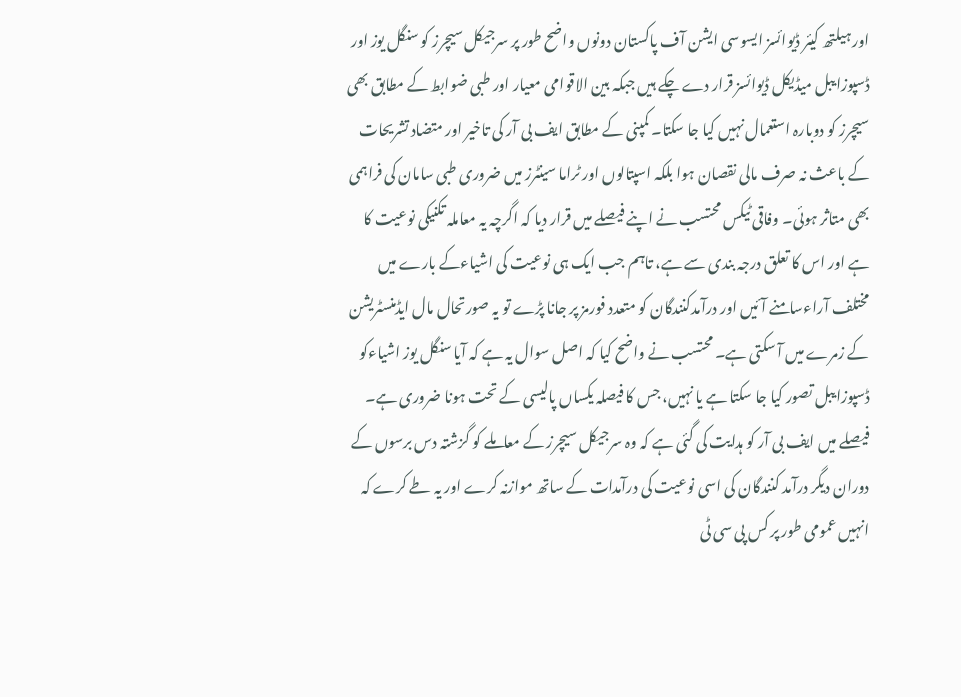اور ہیلتھ کیئر ڈیوائسز ایسوسی ایشن آف پاکستان دونوں واضح طور پر سرجیکل سیچرز کو سنگل یوز اور ڈسپوزایبل میڈیکل ڈیوائسز قرار دے چکے ہیں جبکہ بین الاقوامی معیار اور طبی ضوابط کے مطابق بھی سیچرز کو دوبارہ استعمال نہیں کیا جا سکتا۔ کمپنی کے مطابق ایف بی آر کی تاخیر اور متضاد تشریحات کے باعث نہ صرف مالی نقصان ہوا بلکہ اسپتالوں اور ٹراما سینٹرز میں ضروری طبی سامان کی فراہمی بھی متاثر ہوئی۔ وفاقی ٹیکس محتسب نے اپنے فیصلے میں قرار دیا کہ اگرچہ یہ معاملہ تکنیکی نوعیت کا ہے اور اس کا تعلق درجہ بندی سے ہے، تاہم جب ایک ہی نوعیت کی اشیاءکے بارے میں مختلف آراءسامنے آئیں اور درآمدکنندگان کو متعدد فورمز پر جانا پڑے تو یہ صورتحال مال ایڈمنسٹریشن کے زمرے میں آ سکتی ہے۔ محتسب نے واضح کیا کہ اصل سوال یہ ہے کہ آیا سنگل یوز اشیاءکو ڈسپوزایبل تصور کیا جا سکتا ہے یا نہیں، جس کا فیصلہ یکساں پالیسی کے تحت ہونا ضروری ہے۔ فیصلے میں ایف بی آر کو ہدایت کی گئی ہے کہ وہ سرجیکل سیچرز کے معاملے کو گزشتہ دس برسوں کے دوران دیگر درآمد کنندگان کی اسی نوعیت کی درآمدات کے ساتھ موازنہ کرے اور یہ طے کرے کہ انہیں عمومی طور پر کس پی سی ٹی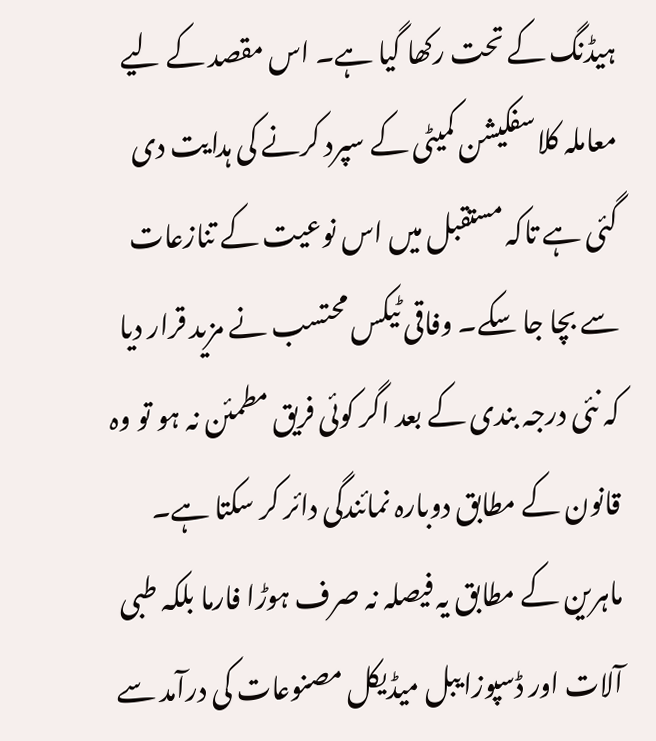ہیڈنگ کے تحت رکھا گیا ہے۔ اس مقصد کے لیے معاملہ کلاسفکیشن کمیٹی کے سپرد کرنے کی ہدایت دی گئی ہے تاکہ مستقبل میں اس نوعیت کے تنازعات سے بچا جا سکے۔ وفاقی ٹیکس محتسب نے مزید قرار دیا کہ نئی درجہ بندی کے بعد اگر کوئی فریق مطمئن نہ ہو تو وہ قانون کے مطابق دوبارہ نمائندگی دائر کر سکتا ہے۔ ماہرین کے مطابق یہ فیصلہ نہ صرف ہوڑا فارما بلکہ طبی آلات اور ڈسپوزایبل میڈیکل مصنوعات کی درآمد سے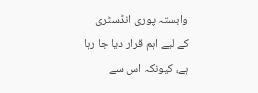وابستہ پوری انڈسٹری کے لیے اہم قرار دیا جا رہا ہے، کیونکہ اس سے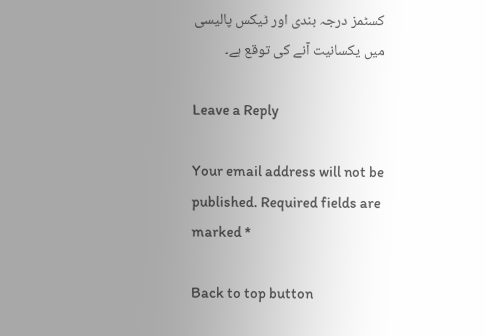کسٹمز درجہ بندی اور ٹیکس پالیسی میں یکسانیت آنے کی توقع ہے۔

Leave a Reply

Your email address will not be published. Required fields are marked *

Back to top button